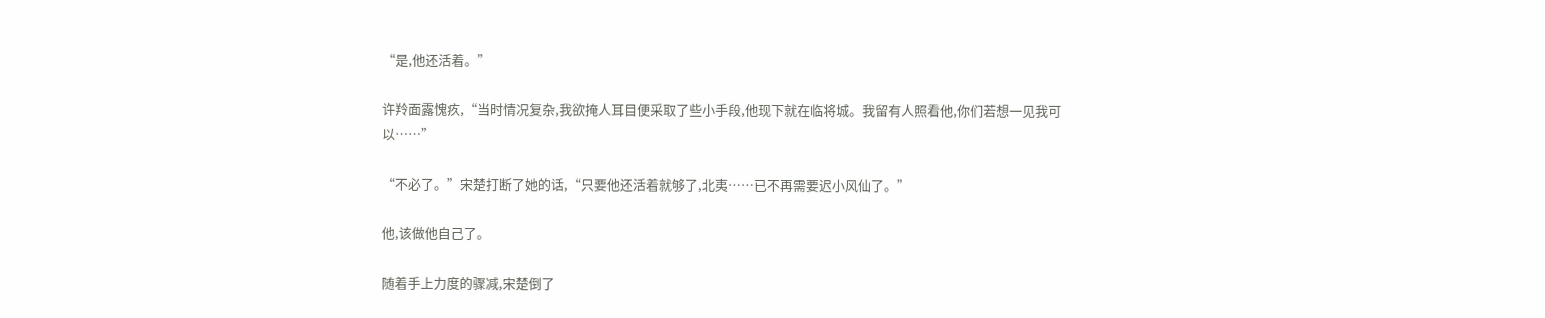“是,他还活着。”

许羚面露愧疚,“当时情况复杂,我欲掩人耳目便采取了些小手段,他现下就在临将城。我留有人照看他,你们若想一见我可以……”

“不必了。”宋楚打断了她的话,“只要他还活着就够了,北夷……已不再需要迟小风仙了。”

他,该做他自己了。

随着手上力度的骤减,宋楚倒了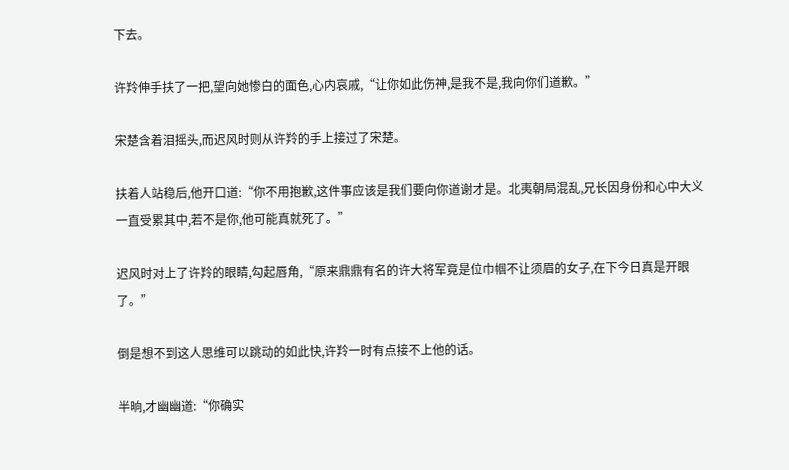下去。

许羚伸手扶了一把,望向她惨白的面色,心内哀戚,“让你如此伤神,是我不是,我向你们道歉。”

宋楚含着泪摇头,而迟风时则从许羚的手上接过了宋楚。

扶着人站稳后,他开口道:“你不用抱歉,这件事应该是我们要向你道谢才是。北夷朝局混乱,兄长因身份和心中大义一直受累其中,若不是你,他可能真就死了。”

迟风时对上了许羚的眼睛,勾起唇角,“原来鼎鼎有名的许大将军竟是位巾帼不让须眉的女子,在下今日真是开眼了。”

倒是想不到这人思维可以跳动的如此快,许羚一时有点接不上他的话。

半晌,才幽幽道:“你确实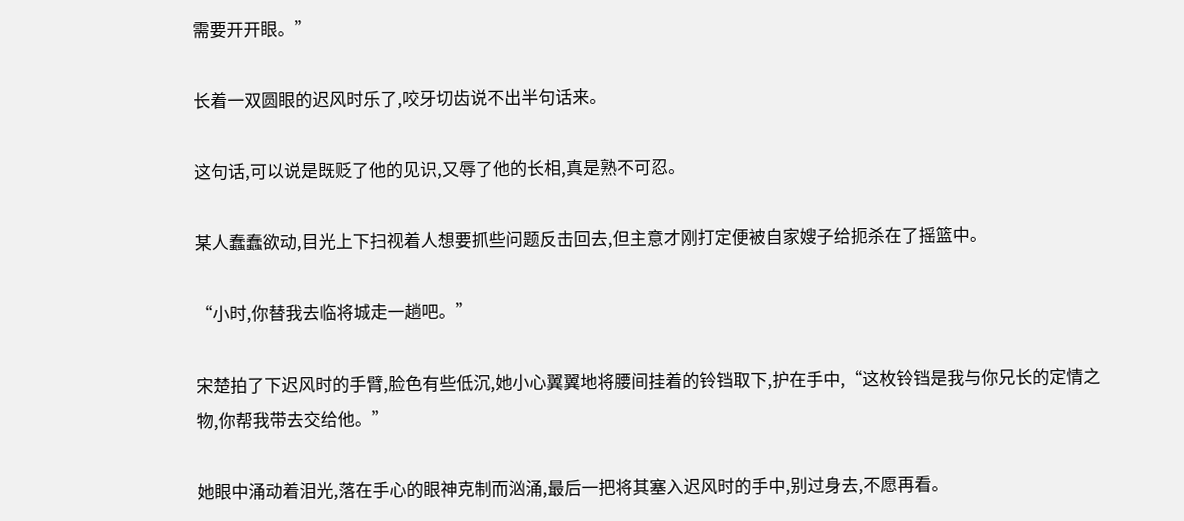需要开开眼。”

长着一双圆眼的迟风时乐了,咬牙切齿说不出半句话来。

这句话,可以说是既贬了他的见识,又辱了他的长相,真是熟不可忍。

某人蠢蠢欲动,目光上下扫视着人想要抓些问题反击回去,但主意才刚打定便被自家嫂子给扼杀在了摇篮中。

“小时,你替我去临将城走一趟吧。”

宋楚拍了下迟风时的手臂,脸色有些低沉,她小心翼翼地将腰间挂着的铃铛取下,护在手中,“这枚铃铛是我与你兄长的定情之物,你帮我带去交给他。”

她眼中涌动着泪光,落在手心的眼神克制而汹涌,最后一把将其塞入迟风时的手中,别过身去,不愿再看。